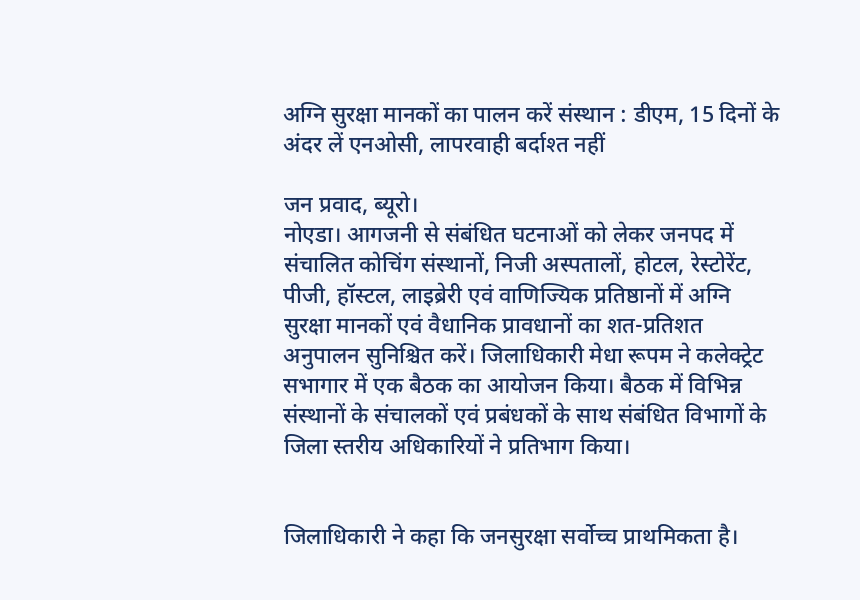अग्नि सुरक्षा मानकों का पालन करें संस्थान : डीएम, 15 दिनों के अंदर लें एनओसी, लापरवाही बर्दाश्त नहीं

जन प्रवाद, ब्यूरो।
नोएडा। आगजनी से संबंधित घटनाओं को लेकर जनपद में संचालित कोचिंग संस्थानों, निजी अस्पतालों, होटल, रेस्टोरेंट, पीजी, हॉस्टल, लाइब्रेरी एवं वाणिज्यिक प्रतिष्ठानों में अग्नि सुरक्षा मानकों एवं वैधानिक प्रावधानों का शत-प्रतिशत अनुपालन सुनिश्चित करें। जिलाधिकारी मेधा रूपम ने कलेक्ट्रेट सभागार में एक बैठक का आयोजन किया। बैठक में विभिन्न संस्थानों के संचालकों एवं प्रबंधकों के साथ संबंधित विभागों के जिला स्तरीय अधिकारियों ने प्रतिभाग किया।


जिलाधिकारी ने कहा कि जनसुरक्षा सर्वोच्च प्राथमिकता है।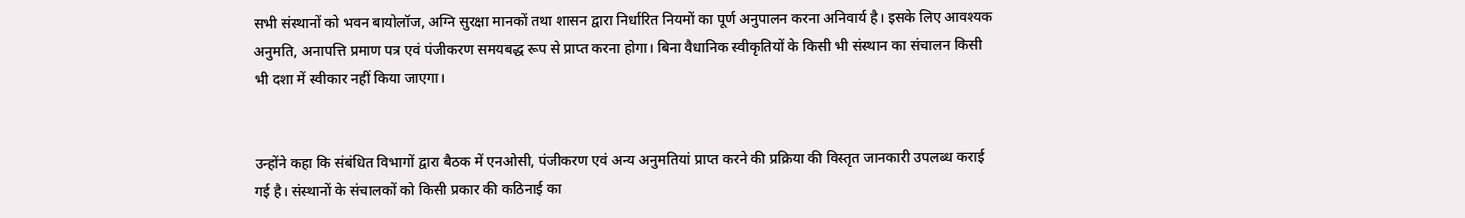सभी संस्थानों को भवन बायोलॉज, अग्नि सुरक्षा मानकों तथा शासन द्वारा निर्धारित नियमों का पूर्ण अनुपालन करना अनिवार्य है। इसके लिए आवश्यक अनुमति, अनापत्ति प्रमाण पत्र एवं पंजीकरण समयबद्ध रूप से प्राप्त करना होगा। बिना वैधानिक स्वीकृतियों के किसी भी संस्थान का संचालन किसी भी दशा में स्वीकार नहीं किया जाएगा।


उन्होंने कहा कि संबंधित विभागों द्वारा बैठक में एनओसी, पंजीकरण एवं अन्य अनुमतियां प्राप्त करने की प्रक्रिया की विस्तृत जानकारी उपलब्ध कराई गई है। संस्थानों के संचालकों को किसी प्रकार की कठिनाई का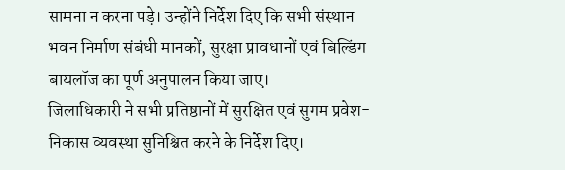सामना न करना पड़े। उन्होंने निर्देश दिए कि सभी संस्थान भवन निर्माण संबंधी मानकों, सुरक्षा प्रावधानों एवं बिल्डिंग बायलॉज का पूर्ण अनुपालन किया जाए।
जिलाधिकारी ने सभी प्रतिष्ठानों में सुरक्षित एवं सुगम प्रवेश-निकास व्यवस्था सुनिश्चित करने के निर्देश दिए।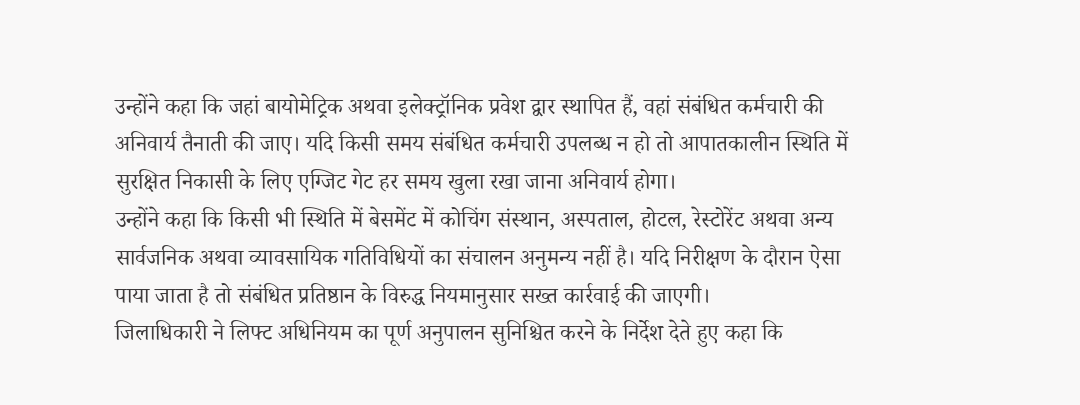उन्होंने कहा कि जहां बायोमेट्रिक अथवा इलेक्ट्रॉनिक प्रवेश द्वार स्थापित हैं, वहां संबंधित कर्मचारी की अनिवार्य तैनाती की जाए। यदि किसी समय संबंधित कर्मचारी उपलब्ध न हो तो आपातकालीन स्थिति में सुरक्षित निकासी के लिए एग्जिट गेट हर समय खुला रखा जाना अनिवार्य होगा।
उन्होंने कहा कि किसी भी स्थिति में बेसमेंट में कोचिंग संस्थान, अस्पताल, होटल, रेस्टोरेंट अथवा अन्य सार्वजनिक अथवा व्यावसायिक गतिविधियों का संचालन अनुमन्य नहीं है। यदि निरीक्षण के दौरान ऐसा पाया जाता है तो संबंधित प्रतिष्ठान के विरुद्ध नियमानुसार सख्त कार्रवाई की जाएगी।
जिलाधिकारी ने लिफ्ट अधिनियम का पूर्ण अनुपालन सुनिश्चित करने के निर्देश देते हुए कहा कि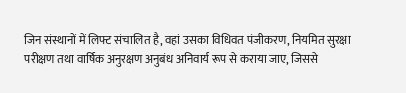जिन संस्थानों में लिफ्ट संचालित है, वहां उसका विधिवत पंजीकरण, नियमित सुरक्षा परीक्षण तथा वार्षिक अनुरक्षण अनुबंध अनिवार्य रूप से कराया जाए, जिससे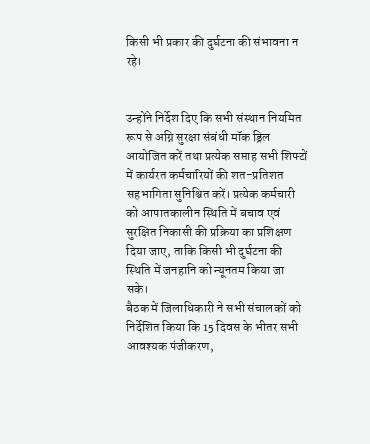किसी भी प्रकार की दुर्घटना की संभावना न रहे।


उन्होंने निर्देश दिए कि सभी संस्थान नियमित रूप से अग्नि सुरक्षा संबंधी मॉक ड्रिल आयोजित करें तथा प्रत्येक सप्ताह सभी शिफ्टों में कार्यरत कर्मचारियों की शत-प्रतिशत सहभागिता सुनिश्चित करें। प्रत्येक कर्मचारी को आपातकालीन स्थिति में बचाव एवं सुरक्षित निकासी की प्रक्रिया का प्रशिक्षण दिया जाए, ताकि किसी भी दुर्घटना की स्थिति में जनहानि को न्यूनतम किया जा सके।
बैठक में जिलाधिकारी ने सभी संचालकों को निर्देशित किया कि 15 दिवस के भीतर सभी आवश्यक पंजीकरण,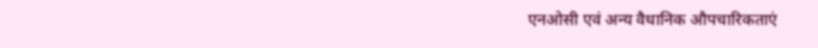एनओसी एवं अन्य वैधानिक औपचारिकताएं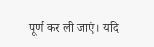पूर्ण कर ली जाएं। यदि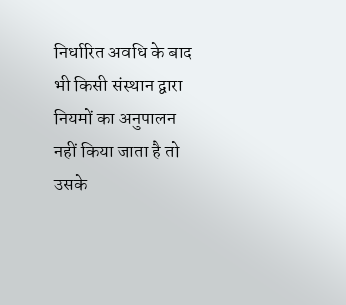निर्धारित अवधि के बाद भी किसी संस्थान द्वारा नियमों का अनुपालन नहीं किया जाता है तो उसके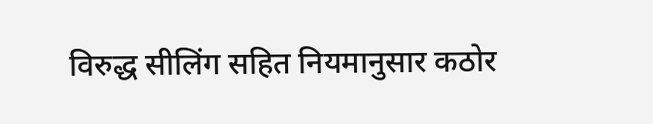विरुद्ध सीलिंग सहित नियमानुसार कठोर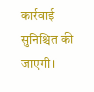कार्रवाई सुनिश्चित की जाएगी।